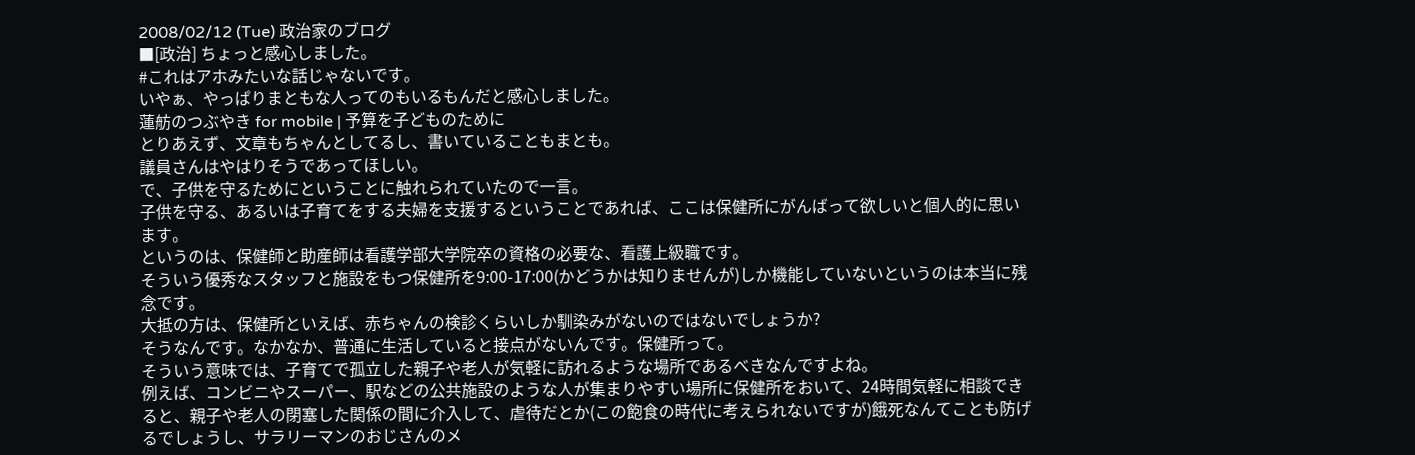2008/02/12 (Tue) 政治家のブログ
■[政治] ちょっと感心しました。
#これはアホみたいな話じゃないです。
いやぁ、やっぱりまともな人ってのもいるもんだと感心しました。
蓮舫のつぶやき for mobile | 予算を子どものために
とりあえず、文章もちゃんとしてるし、書いていることもまとも。
議員さんはやはりそうであってほしい。
で、子供を守るためにということに触れられていたので一言。
子供を守る、あるいは子育てをする夫婦を支援するということであれば、ここは保健所にがんばって欲しいと個人的に思います。
というのは、保健師と助産師は看護学部大学院卒の資格の必要な、看護上級職です。
そういう優秀なスタッフと施設をもつ保健所を9:00-17:00(かどうかは知りませんが)しか機能していないというのは本当に残念です。
大抵の方は、保健所といえば、赤ちゃんの検診くらいしか馴染みがないのではないでしょうか?
そうなんです。なかなか、普通に生活していると接点がないんです。保健所って。
そういう意味では、子育てで孤立した親子や老人が気軽に訪れるような場所であるべきなんですよね。
例えば、コンビニやスーパー、駅などの公共施設のような人が集まりやすい場所に保健所をおいて、24時間気軽に相談できると、親子や老人の閉塞した関係の間に介入して、虐待だとか(この飽食の時代に考えられないですが)餓死なんてことも防げるでしょうし、サラリーマンのおじさんのメ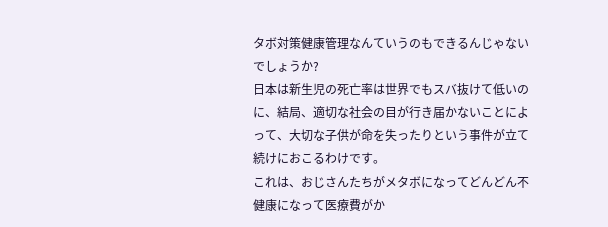タボ対策健康管理なんていうのもできるんじゃないでしょうか?
日本は新生児の死亡率は世界でもスバ抜けて低いのに、結局、適切な社会の目が行き届かないことによって、大切な子供が命を失ったりという事件が立て続けにおこるわけです。
これは、おじさんたちがメタボになってどんどん不健康になって医療費がか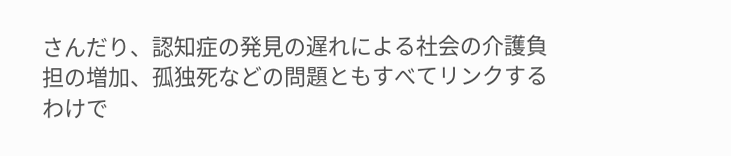さんだり、認知症の発見の遅れによる社会の介護負担の増加、孤独死などの問題ともすべてリンクするわけで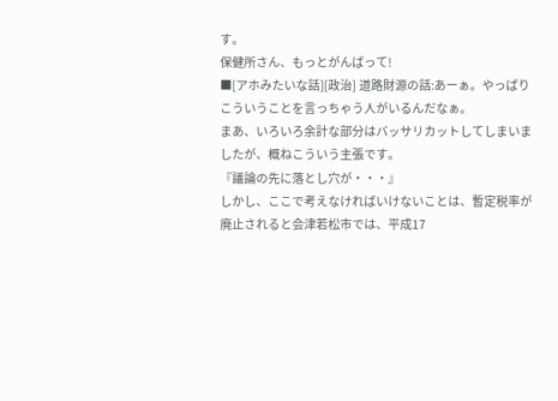す。
保健所さん、もっとがんばって!
■[アホみたいな話][政治] 道路財源の話:あーぁ。やっぱりこういうことを言っちゃう人がいるんだなぁ。
まあ、いろいろ余計な部分はバッサリカットしてしまいましたが、概ねこういう主張です。
『議論の先に落とし穴が・・・』
しかし、ここで考えなければいけないことは、暫定税率が廃止されると会津若松市では、平成17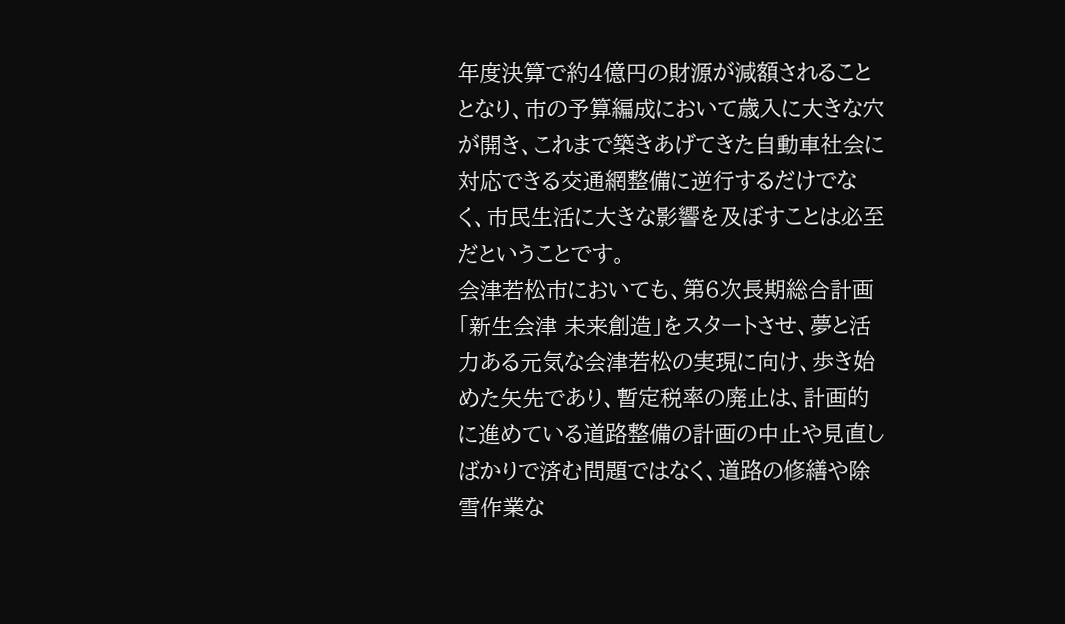年度決算で約4億円の財源が減額されることとなり、市の予算編成において歳入に大きな穴が開き、これまで築きあげてきた自動車社会に対応できる交通網整備に逆行するだけでなく、市民生活に大きな影響を及ぼすことは必至だということです。
会津若松市においても、第6次長期総合計画「新生会津 未来創造」をスタートさせ、夢と活力ある元気な会津若松の実現に向け、歩き始めた矢先であり、暫定税率の廃止は、計画的に進めている道路整備の計画の中止や見直しばかりで済む問題ではなく、道路の修繕や除雪作業な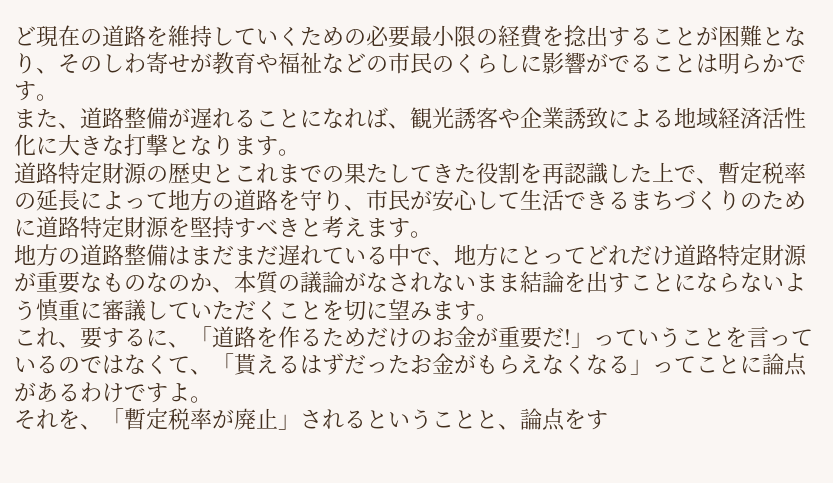ど現在の道路を維持していくための必要最小限の経費を捻出することが困難となり、そのしわ寄せが教育や福祉などの市民のくらしに影響がでることは明らかです。
また、道路整備が遅れることになれば、観光誘客や企業誘致による地域経済活性化に大きな打撃となります。
道路特定財源の歴史とこれまでの果たしてきた役割を再認識した上で、暫定税率の延長によって地方の道路を守り、市民が安心して生活できるまちづくりのために道路特定財源を堅持すべきと考えます。
地方の道路整備はまだまだ遅れている中で、地方にとってどれだけ道路特定財源が重要なものなのか、本質の議論がなされないまま結論を出すことにならないよう慎重に審議していただくことを切に望みます。
これ、要するに、「道路を作るためだけのお金が重要だ!」っていうことを言っているのではなくて、「貰えるはずだったお金がもらえなくなる」ってことに論点があるわけですよ。
それを、「暫定税率が廃止」されるということと、論点をす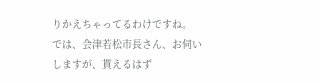りかえちゃってるわけですね。
では、会津若松市長さん、お伺いしますが、貰えるはず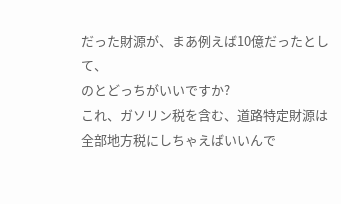だった財源が、まあ例えば10億だったとして、
のとどっちがいいですか?
これ、ガソリン税を含む、道路特定財源は全部地方税にしちゃえばいいんで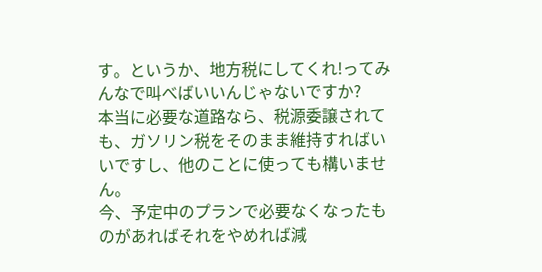す。というか、地方税にしてくれ!ってみんなで叫べばいいんじゃないですか?
本当に必要な道路なら、税源委譲されても、ガソリン税をそのまま維持すればいいですし、他のことに使っても構いません。
今、予定中のプランで必要なくなったものがあればそれをやめれば減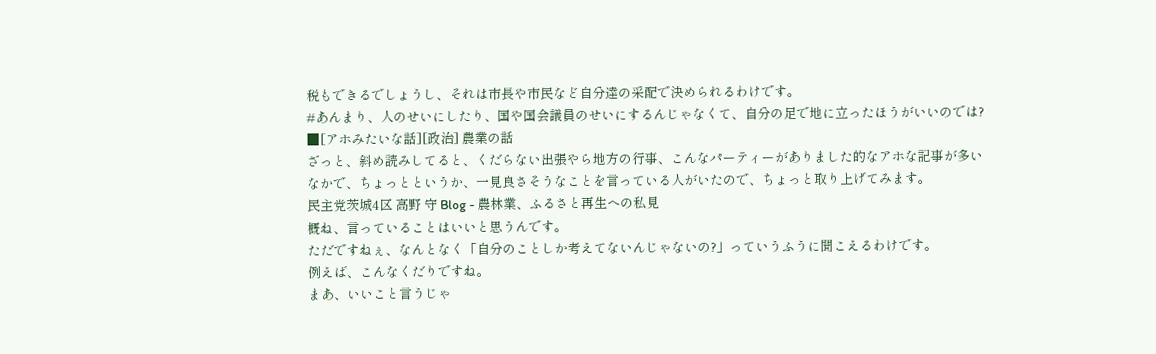税もできるでしょうし、それは市長や市民など自分達の采配で決められるわけです。
#あんまり、人のせいにしたり、国や国会議員のせいにするんじゃなくて、自分の足で地に立ったほうがいいのでは?
■[アホみたいな話][政治] 農業の話
ざっと、斜め読みしてると、くだらない出張やら地方の行事、こんなパーティーがありました的なアホな記事が多いなかで、ちょっとというか、一見良さそうなことを言っている人がいたので、ちょっと取り上げてみます。
民主党茨城4区 高野 守 Blog - 農林業、ふるさと再生への私見
概ね、言っていることはいいと思うんです。
ただですねぇ、なんとなく「自分のことしか考えてないんじゃないの?」っていうふうに聞こえるわけです。
例えば、こんなくだりですね。
まあ、いいこと言うじゃ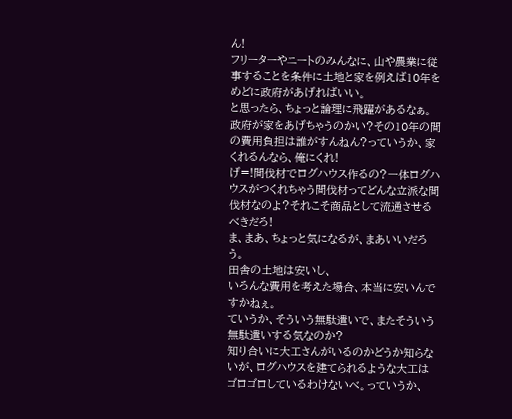ん!
フリーターやニートのみんなに、山や農業に従事することを条件に土地と家を例えば10年をめどに政府があげればいい。
と思ったら、ちょっと論理に飛躍があるなぁ。政府が家をあげちゃうのかい?その10年の間の費用負担は誰がすんねん?っていうか、家くれるんなら、俺にくれ!
げ=!間伐材でログハウス作るの?一体ログハウスがつくれちゃう間伐材ってどんな立派な間伐材なのよ?それこそ商品として流通させるべきだろ!
ま、まあ、ちょっと気になるが、まあいいだろう。
田舎の土地は安いし、
いろんな費用を考えた場合、本当に安いんですかねぇ。
ていうか、そういう無駄遣いで、またそういう無駄遣いする気なのか?
知り合いに大工さんがいるのかどうか知らないが、ログハウスを建てられるような大工はゴロゴロしているわけないべ。っていうか、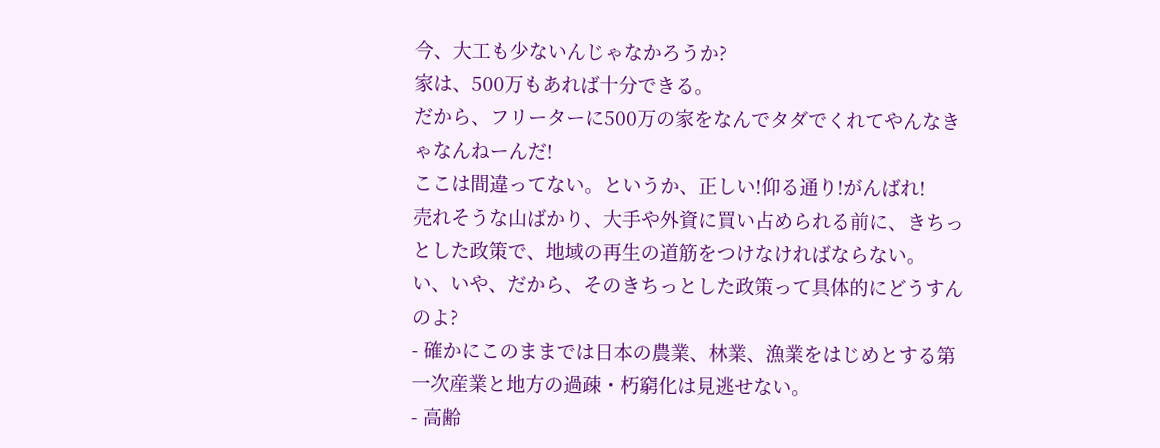今、大工も少ないんじゃなかろうか?
家は、500万もあれば十分できる。
だから、フリーターに500万の家をなんでタダでくれてやんなきゃなんねーんだ!
ここは間違ってない。というか、正しい!仰る通り!がんばれ!
売れそうな山ばかり、大手や外資に買い占められる前に、きちっとした政策で、地域の再生の道筋をつけなければならない。
い、いや、だから、そのきちっとした政策って具体的にどうすんのよ?
- 確かにこのままでは日本の農業、林業、漁業をはじめとする第一次産業と地方の過疎・朽窮化は見逃せない。
- 高齢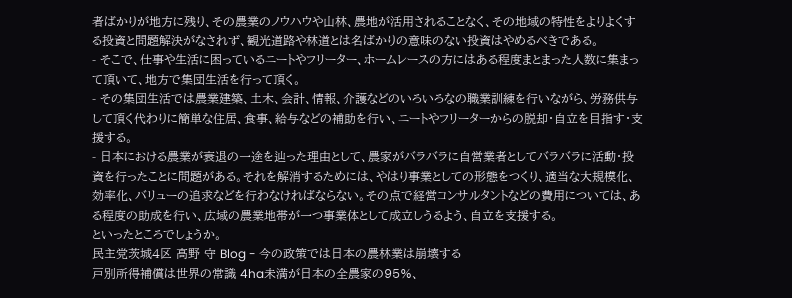者ばかりが地方に残り、その農業のノウハウや山林、農地が活用されることなく、その地域の特性をよりよくする投資と問題解決がなされず、観光道路や林道とは名ばかりの意味のない投資はやめるべきである。
- そこで、仕事や生活に困っているニートやフリーター、ホームレースの方にはある程度まとまった人数に集まって頂いて、地方で集団生活を行って頂く。
- その集団生活では農業建築、土木、会計、情報、介護などのいろいろなの職業訓練を行いながら、労務供与して頂く代わりに簡単な住居、食事、給与などの補助を行い、ニートやフリーターからの脱却・自立を目指す・支援する。
- 日本における農業が衰退の一途を辿った理由として、農家がバラバラに自営業者としてバラバラに活動・投資を行ったことに問題がある。それを解消するためには、やはり事業としての形態をつくり、適当な大規模化、効率化、バリューの追求などを行わなければならない。その点で経営コンサルタントなどの費用については、ある程度の助成を行い、広域の農業地帯が一つ事業体として成立しうるよう、自立を支援する。
といったところでしょうか。
民主党茨城4区 高野 守 Blog - 今の政策では日本の農林業は崩壊する
戸別所得補償は世界の常識 4ha未満が日本の全農家の95%、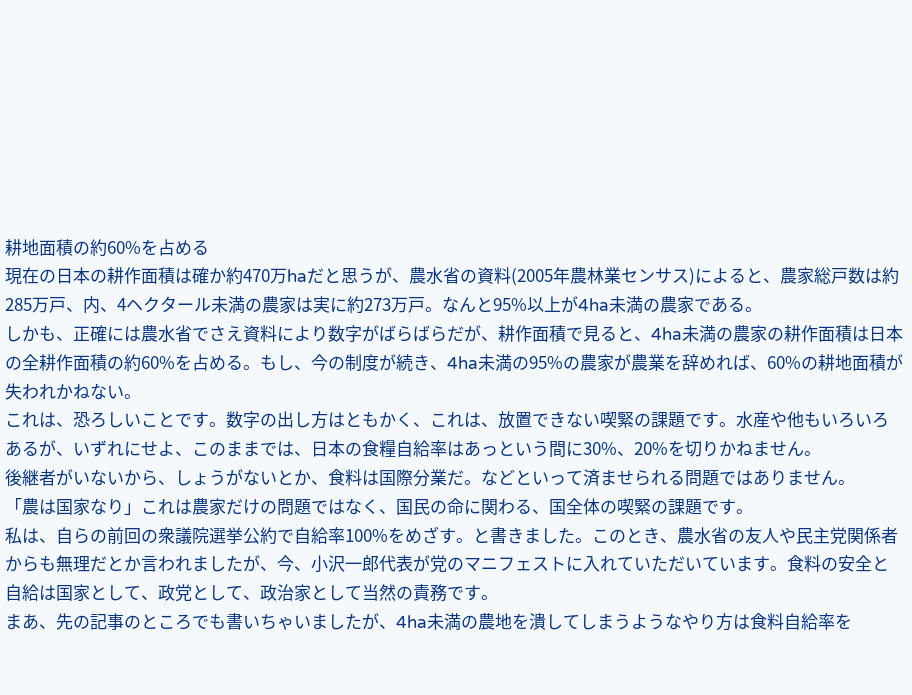耕地面積の約60%を占める
現在の日本の耕作面積は確か約470万haだと思うが、農水省の資料(2005年農林業センサス)によると、農家総戸数は約285万戸、内、4ヘクタール未満の農家は実に約273万戸。なんと95%以上が4ha未満の農家である。
しかも、正確には農水省でさえ資料により数字がばらばらだが、耕作面積で見ると、4ha未満の農家の耕作面積は日本の全耕作面積の約60%を占める。もし、今の制度が続き、4ha未満の95%の農家が農業を辞めれば、60%の耕地面積が失われかねない。
これは、恐ろしいことです。数字の出し方はともかく、これは、放置できない喫緊の課題です。水産や他もいろいろあるが、いずれにせよ、このままでは、日本の食糧自給率はあっという間に30%、20%を切りかねません。
後継者がいないから、しょうがないとか、食料は国際分業だ。などといって済ませられる問題ではありません。
「農は国家なり」これは農家だけの問題ではなく、国民の命に関わる、国全体の喫緊の課題です。
私は、自らの前回の衆議院選挙公約で自給率100%をめざす。と書きました。このとき、農水省の友人や民主党関係者からも無理だとか言われましたが、今、小沢一郎代表が党のマニフェストに入れていただいています。食料の安全と自給は国家として、政党として、政治家として当然の責務です。
まあ、先の記事のところでも書いちゃいましたが、4ha未満の農地を潰してしまうようなやり方は食料自給率を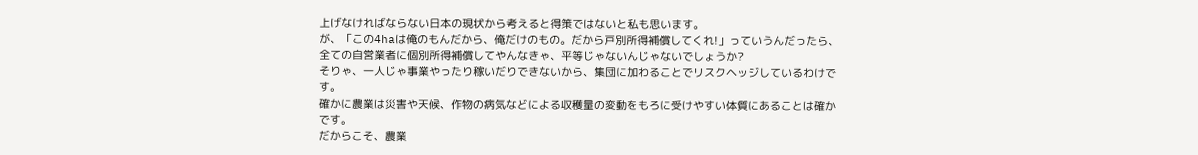上げなければならない日本の現状から考えると得策ではないと私も思います。
が、「この4haは俺のもんだから、俺だけのもの。だから戸別所得補償してくれ!」っていうんだったら、全ての自営業者に個別所得補償してやんなきゃ、平等じゃないんじゃないでしょうか?
そりゃ、一人じゃ事業やったり稼いだりできないから、集団に加わることでリスクヘッジしているわけです。
確かに農業は災害や天候、作物の病気などによる収穫量の変動をもろに受けやすい体質にあることは確かです。
だからこそ、農業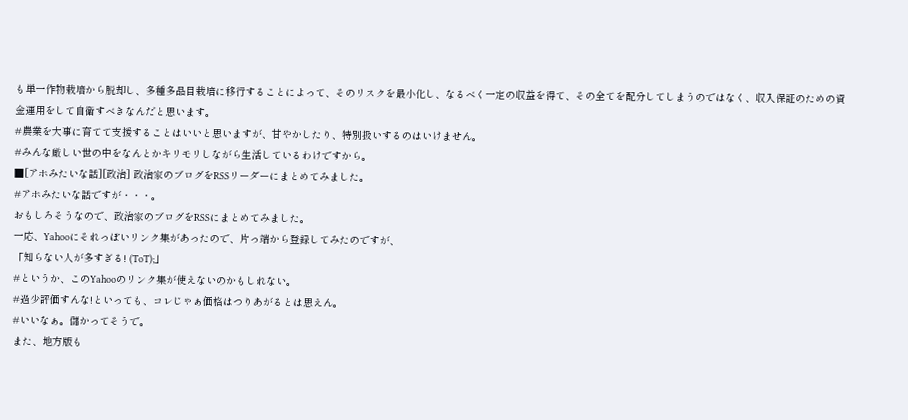も単一作物栽培から脱却し、多種多品目栽培に移行することによって、そのリスクを最小化し、なるべく一定の収益を得て、その全てを配分してしまうのではなく、収入保証のための資金運用をして自衛すべきなんだと思います。
#農業を大事に育てて支援することはいいと思いますが、甘やかしたり、特別扱いするのはいけません。
#みんな厳しい世の中をなんとかキリモリしながら生活しているわけですから。
■[アホみたいな話][政治] 政治家のブログをRSSリーダーにまとめてみました。
#アホみたいな話ですが・・・。
おもしろそうなので、政治家のブログをRSSにまとめてみました。
一応、Yahooにそれっぽいリンク集があったので、片っ端から登録してみたのですが、
「知らない人が多すぎる! (ToT);」
#というか、このYahooのリンク集が使えないのかもしれない。
#過少評価すんな!といっても、コレじゃぁ価格はつりあがるとは思えん。
#いいなぁ。儲かってそうで。
また、地方版も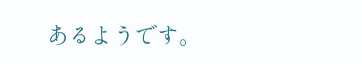あるようです。